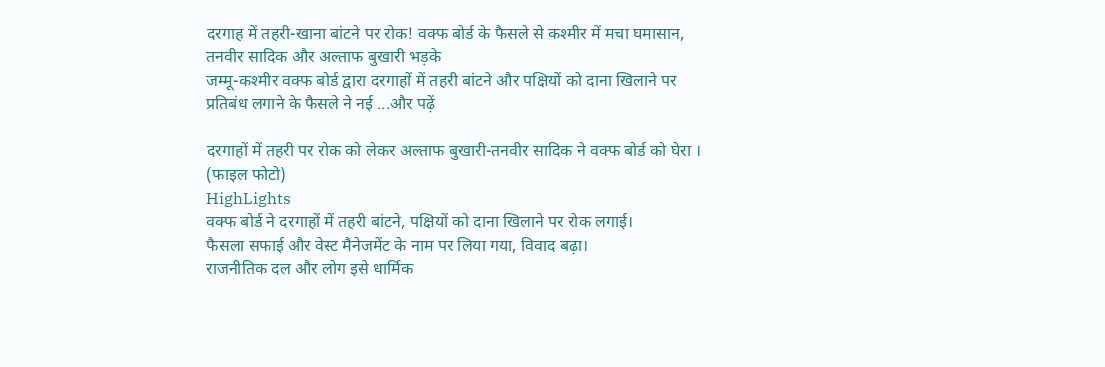दरगाह में तहरी-खाना बांटने पर रोक! वक्फ बोर्ड के फैसले से कश्मीर में मचा घमासान, तनवीर सादिक और अल्ताफ बुखारी भड़के
जम्मू-कश्मीर वक्फ बोर्ड द्वारा दरगाहों में तहरी बांटने और पक्षियों को दाना खिलाने पर प्रतिबंध लगाने के फैसले ने नई ...और पढ़ें

दरगाहों में तहरी पर रोक को लेकर अल्ताफ बुखारी-तनवीर सादिक ने वक्फ बोर्ड को घेरा । (फाइल फोटो)
HighLights
वक्फ बोर्ड ने दरगाहों में तहरी बांटने, पक्षियों को दाना खिलाने पर रोक लगाई।
फैसला सफाई और वेस्ट मैनेजमेंट के नाम पर लिया गया, विवाद बढ़ा।
राजनीतिक दल और लोग इसे धार्मिक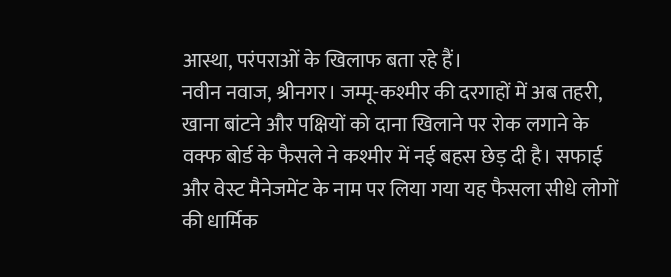आस्था, परंपराओं के खिलाफ बता रहे हैं।
नवीन नवाज, श्रीनगर। जम्मू-कश्मीर की दरगाहों में अब तहरी, खाना बांटने और पक्षियों को दाना खिलाने पर रोक लगाने के वक्फ बोर्ड के फैसले ने कश्मीर में नई बहस छेड़ दी है। सफाई और वेस्ट मैनेजमेंट के नाम पर लिया गया यह फैसला सीधे लोगों की धार्मिक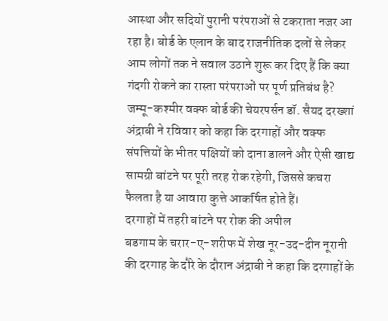आस्था और सदियों पुरानी परंपराओं से टकराता नजर आ रहा है। बोर्ड के एलान के बाद राजनीतिक दलों से लेकर आम लोगों तक ने सवाल उठाने शुरू कर दिए हैं कि क्या गंदगी रोकने का रास्ता परंपराओं पर पूर्ण प्रतिबंध है?
जम्मू-कश्मीर वक्फ बोर्ड की चेयरपर्सन डॉ. सैयद दरख्शां अंद्राबी ने रविवार को कहा कि दरगाहों और वक्फ संपत्तियों के भीतर पक्षियों को दाना डालने और ऐसी खाद्य सामग्री बांटने पर पूरी तरह रोक रहेगी, जिससे कचरा फैलता है या आवारा कुत्ते आकर्षित होते हैं।
दरगाहों में तहरी बांटने पर रोक की अपील
बडगाम के चरार-ए-शरीफ में शेख नूर-उद-दीन नूरानी की दरगाह के दौरे के दौरान अंद्राबी ने कहा कि दरगाहों के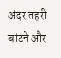अंदर तहरी बांटने और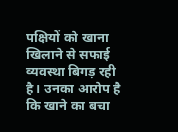पक्षियों को खाना खिलाने से सफाई व्यवस्था बिगड़ रही है। उनका आरोप है कि खाने का बचा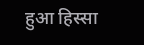हुआ हिस्सा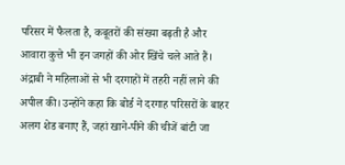परिसर में फैलता है, कबूतरों की संख्या बढ़ती है और आवारा कुत्ते भी इन जगहों की ओर खिंचे चले आते हैं।
अंद्राबी ने महिलाओं से भी दरगाहों में तहरी नहीं लाने की अपील की। उन्होंने कहा कि बोर्ड ने दरगाह परिसरों के बाहर अलग शेड बनाए हैं, जहां खाने-पीने की चीजें बांटी जा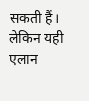सकती हैं।
लेकिन यही एलान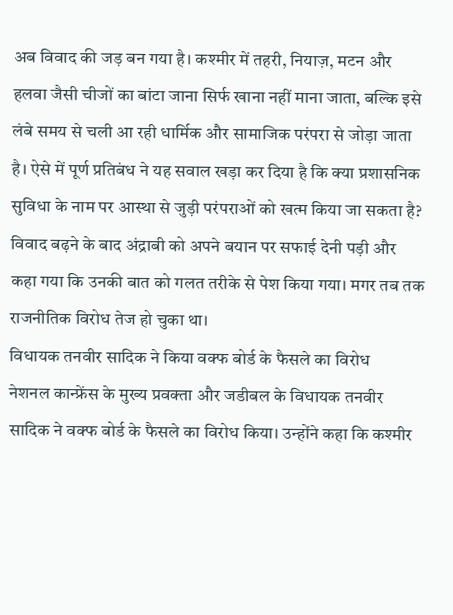अब विवाद की जड़ बन गया है। कश्मीर में तहरी, नियाज़, मटन और हलवा जैसी चीजों का बांटा जाना सिर्फ खाना नहीं माना जाता, बल्कि इसे लंबे समय से चली आ रही धार्मिक और सामाजिक परंपरा से जोड़ा जाता है। ऐसे में पूर्ण प्रतिबंध ने यह सवाल खड़ा कर दिया है कि क्या प्रशासनिक सुविधा के नाम पर आस्था से जुड़ी परंपराओं को खत्म किया जा सकता है?
विवाद बढ़ने के बाद अंद्राबी को अपने बयान पर सफाई देनी पड़ी और कहा गया कि उनकी बात को गलत तरीके से पेश किया गया। मगर तब तक राजनीतिक विरोध तेज हो चुका था।
विधायक तनवीर सादिक ने किया वक्फ बोर्ड के फैसले का विरोध
नेशनल कान्फ्रेंस के मुख्य प्रवक्ता और जडीबल के विधायक तनवीर सादिक ने वक्फ बोर्ड के फैसले का विरोध किया। उन्होंने कहा कि कश्मीर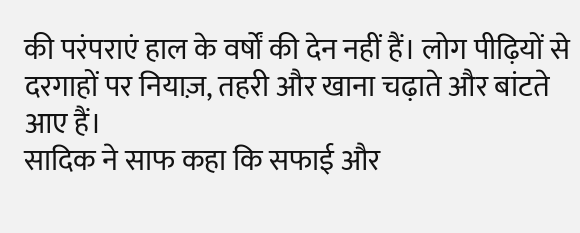की परंपराएं हाल के वर्षों की देन नहीं हैं। लोग पीढ़ियों से दरगाहों पर नियाज़, तहरी और खाना चढ़ाते और बांटते आए हैं।
सादिक ने साफ कहा कि सफाई और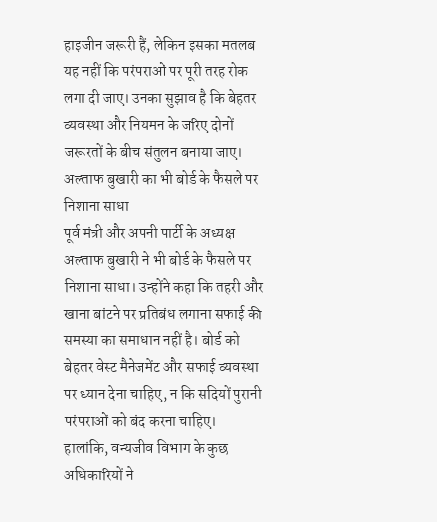हाइजीन जरूरी हैं, लेकिन इसका मतलब यह नहीं कि परंपराओं पर पूरी तरह रोक लगा दी जाए। उनका सुझाव है कि बेहतर व्यवस्था और नियमन के जरिए दोनों जरूरतों के बीच संतुलन बनाया जाए।
अल्ताफ बुखारी का भी बोर्ड के फैसले पर निशाना साधा
पूर्व मंत्री और अपनी पार्टी के अध्यक्ष अल्ताफ बुखारी ने भी बोर्ड के फैसले पर निशाना साधा। उन्होंने कहा कि तहरी और खाना बांटने पर प्रतिबंध लगाना सफाई की समस्या का समाधान नहीं है। बोर्ड को बेहतर वेस्ट मैनेजमेंट और सफाई व्यवस्था पर ध्यान देना चाहिए, न कि सदियों पुरानी परंपराओं को बंद करना चाहिए।
हालांकि, वन्यजीव विभाग के कुछ अधिकारियों ने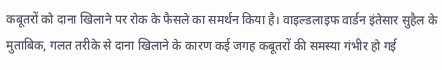कबूतरों को दाना खिलाने पर रोक के फैसले का समर्थन किया है। वाइल्डलाइफ वार्डन इंतेसार सुहैल के मुताबिक, गलत तरीके से दाना खिलाने के कारण कई जगह कबूतरों की समस्या गंभीर हो गई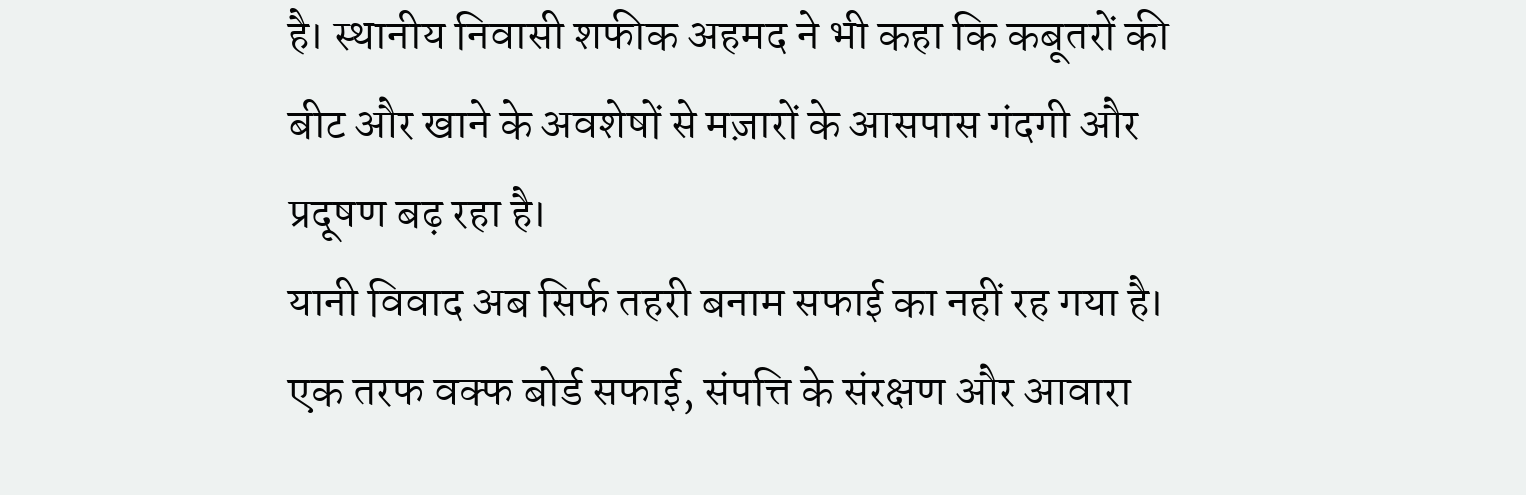है। स्थानीय निवासी शफीक अहमद ने भी कहा कि कबूतरों की बीट और खाने के अवशेषों से मज़ारों के आसपास गंदगी और प्रदूषण बढ़ रहा है।
यानी विवाद अब सिर्फ तहरी बनाम सफाई का नहीं रह गया है। एक तरफ वक्फ बोर्ड सफाई, संपत्ति के संरक्षण और आवारा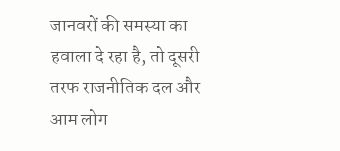जानवरों की समस्या का हवाला दे रहा है, तो दूसरी तरफ राजनीतिक दल और आम लोग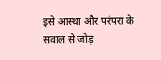इसे आस्था और परंपरा के सवाल से जोड़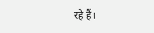रहे हैं।